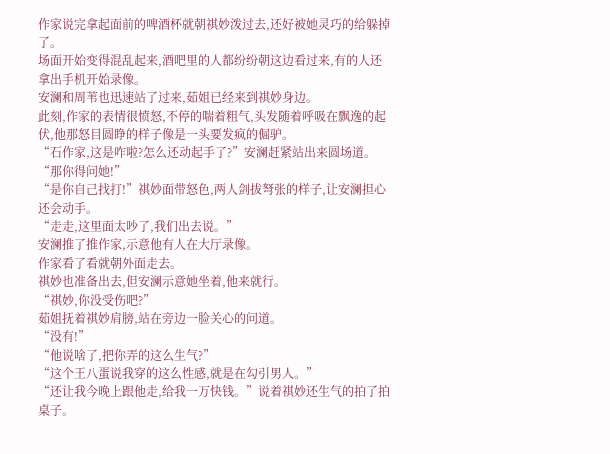作家说完拿起面前的啤酒杯就朝祺妙泼过去,还好被她灵巧的给躲掉了。
场面开始变得混乱起来,酒吧里的人都纷纷朝这边看过来,有的人还拿出手机开始录像。
安澜和周苇也迅速站了过来,茹姐已经来到祺妙身边。
此刻,作家的表情很愤怒,不停的喘着粗气,头发随着呼吸在飘逸的起伏,他那怒目圆睁的样子像是一头要发疯的倔驴。
“石作家,这是咋啦?怎么还动起手了?”安澜赶紧站出来圆场道。
“那你得问她!”
“是你自己找打!”祺妙面带怒色,两人剑拔弩张的样子,让安澜担心还会动手。
“走走,这里面太吵了,我们出去说。”
安澜推了推作家,示意他有人在大厅录像。
作家看了看就朝外面走去。
祺妙也准备出去,但安澜示意她坐着,他来就行。
“祺妙,你没受伤吧?”
茹姐抚着祺妙肩膀,站在旁边一脸关心的问道。
“没有!”
“他说啥了,把你弄的这么生气?”
“这个王八蛋说我穿的这么性感,就是在勾引男人。”
“还让我今晚上跟他走,给我一万快钱。”说着祺妙还生气的拍了拍桌子。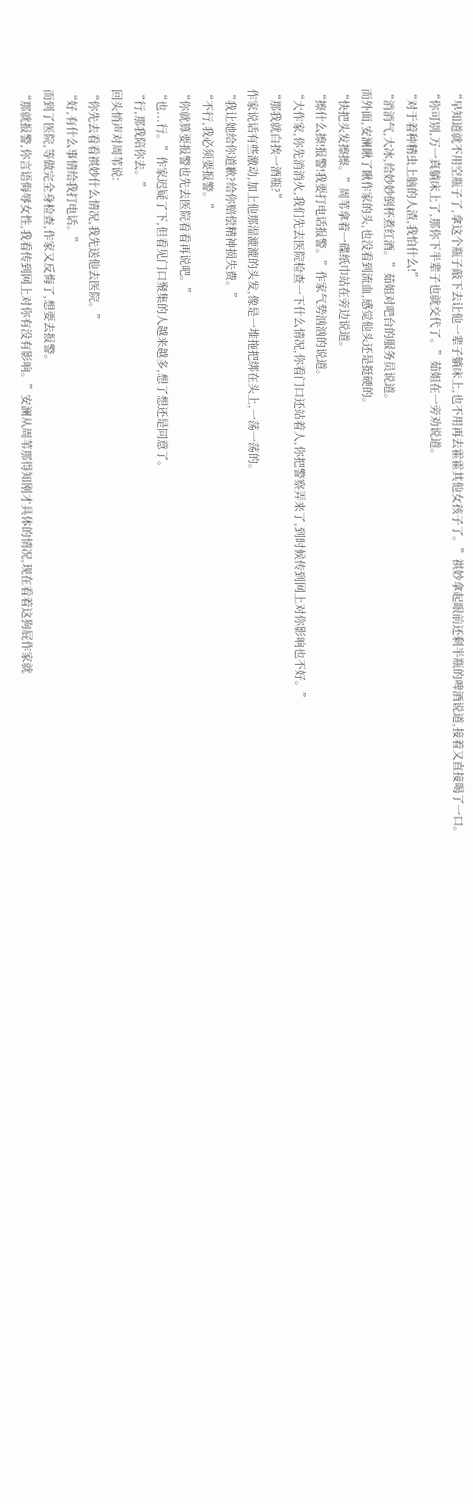“早知道就不用空瓶子了,拿这个瓶子敲下去让他一辈子躺床上,也不用再去霍霍其他女孩子了。”祺妙拿起眼前还剩半瓶的啤酒说道,接着又直接喝了一口。
“你可别,万一真躺床上了,那你下半辈子也就交代了。”茹姐在一旁劝说道。
“对于着种精虫上脑的人渣,我怕什么!”
“消消气,大冰,给妙妙倒杯煮红酒。”茹姐对吧台的服务员说道。
而外面,安澜瞅了瞅作家的头,也没看到流血,感觉他头还是挺硬的。
“快把头发擦擦。”周苇拿着一碟纸巾站在旁边说道。
“擦什么擦!报警!我要打电话报警。”作家气势汹汹的说道。
“大作家,你先消消火,我们先去医院检查一下什么情况,你看门口还站着人,你把警察弄来了,到时候传到网上对你影响也不好。”
“那我就白挨一酒瓶?”
作家说话有些激动,加上他那湿漉漉的头发,像是一堆拖把绑在头上,一荡一荡的。
“我让她给你道歉?给你赔偿精神损失费。”
“不行,我必须要报警。”
“你就算要报警也先去医院看看再说吧。”
“也...行。”作家迟疑了下,但看见门口聚集的人越来越多,想了想还是同意了。
“行,那我陪你去。”
回头悄声对周苇说:
“你先去看看祺妙什么情况,我先送他去医院。”
“好,有什么事情给我打电话。”
而到了医院,等做完全身检查,作家又反悔了,想要去报警。
“那就报警,你言语侮辱女性,我看传到网上对你有没有影响。”安澜从周苇那得知刚才具体的情况,现在看着这狗屁作家就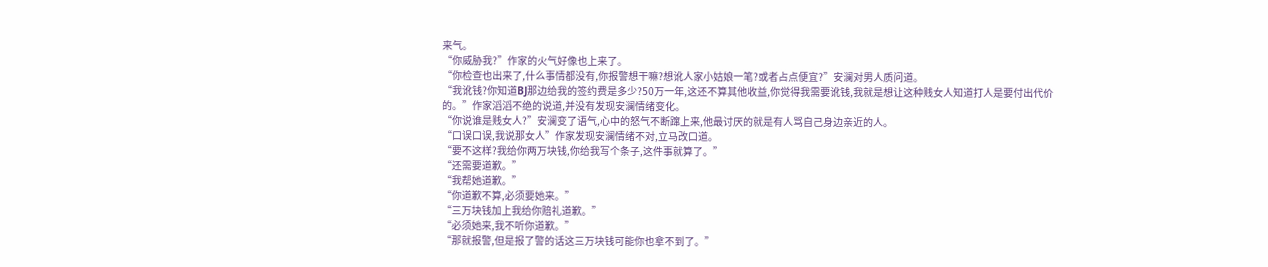来气。
“你威胁我?”作家的火气好像也上来了。
“你检查也出来了,什么事情都没有,你报警想干嘛?想讹人家小姑娘一笔?或者占点便宜?”安澜对男人质问道。
“我讹钱?你知道BJ那边给我的签约费是多少?50万一年,这还不算其他收益,你觉得我需要讹钱,我就是想让这种贱女人知道打人是要付出代价的。”作家滔滔不绝的说道,并没有发现安澜情绪变化。
“你说谁是贱女人?”安澜变了语气,心中的怒气不断蹿上来,他最讨厌的就是有人骂自己身边亲近的人。
“口误口误,我说那女人”作家发现安澜情绪不对,立马改口道。
“要不这样?我给你两万块钱,你给我写个条子,这件事就算了。”
“还需要道歉。”
“我帮她道歉。”
“你道歉不算,必须要她来。”
“三万块钱加上我给你赔礼道歉。”
“必须她来,我不听你道歉。”
“那就报警,但是报了警的话这三万块钱可能你也拿不到了。”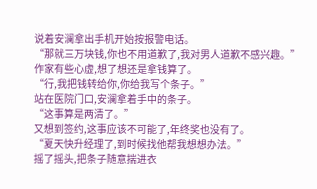说着安澜拿出手机开始按报警电话。
“那就三万块钱,你也不用道歉了,我对男人道歉不感兴趣。”
作家有些心虚,想了想还是拿钱算了。
“行,我把钱转给你,你给我写个条子。”
站在医院门口,安澜拿着手中的条子。
“这事算是两清了。”
又想到签约,这事应该不可能了,年终奖也没有了。
“夏天快升经理了,到时候找他帮我想想办法。”
摇了摇头,把条子随意揣进衣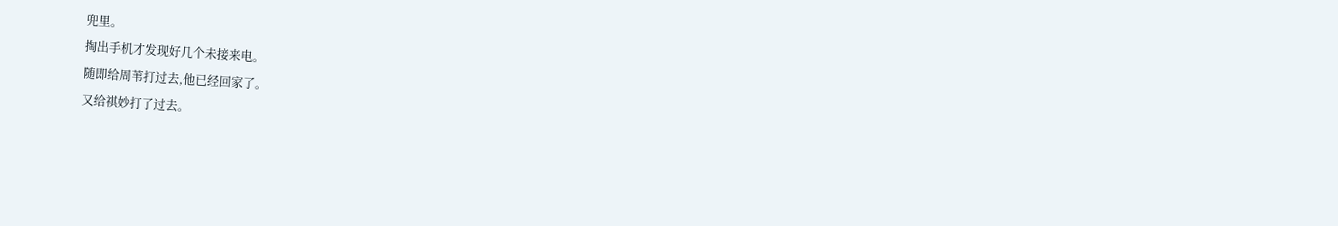兜里。
掏出手机才发现好几个未接来电。
随即给周苇打过去,他已经回家了。
又给祺妙打了过去。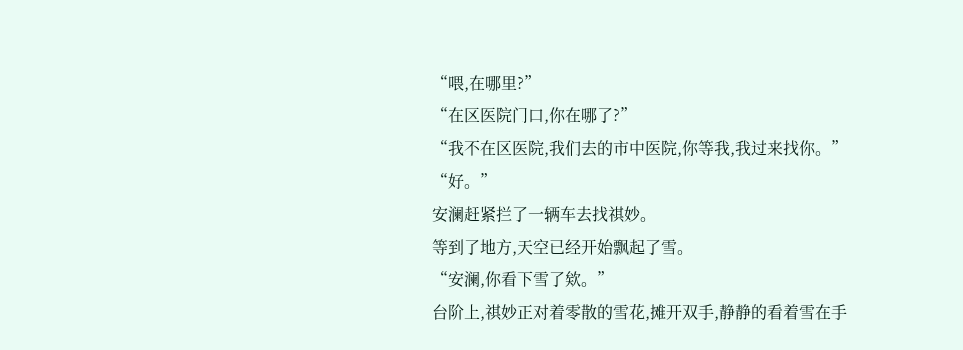“喂,在哪里?”
“在区医院门口,你在哪了?”
“我不在区医院,我们去的市中医院,你等我,我过来找你。”
“好。”
安澜赶紧拦了一辆车去找祺妙。
等到了地方,天空已经开始飘起了雪。
“安澜,你看下雪了欸。”
台阶上,祺妙正对着零散的雪花,摊开双手,静静的看着雪在手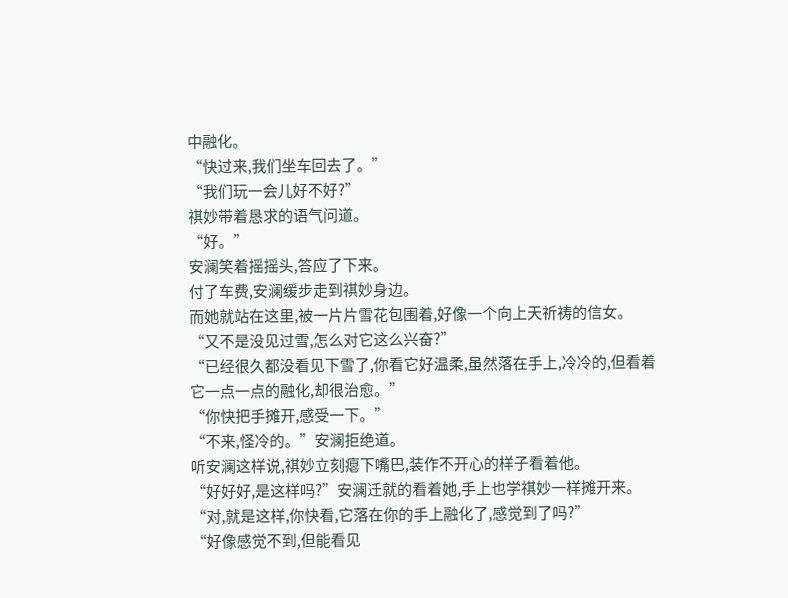中融化。
“快过来,我们坐车回去了。”
“我们玩一会儿好不好?”
祺妙带着恳求的语气问道。
“好。”
安澜笑着摇摇头,答应了下来。
付了车费,安澜缓步走到祺妙身边。
而她就站在这里,被一片片雪花包围着,好像一个向上天祈祷的信女。
“又不是没见过雪,怎么对它这么兴奋?”
“已经很久都没看见下雪了,你看它好温柔,虽然落在手上,冷冷的,但看着它一点一点的融化,却很治愈。”
“你快把手摊开,感受一下。”
“不来,怪冷的。”安澜拒绝道。
听安澜这样说,祺妙立刻瘪下嘴巴,装作不开心的样子看着他。
“好好好,是这样吗?”安澜迁就的看着她,手上也学祺妙一样摊开来。
“对,就是这样,你快看,它落在你的手上融化了,感觉到了吗?”
“好像感觉不到,但能看见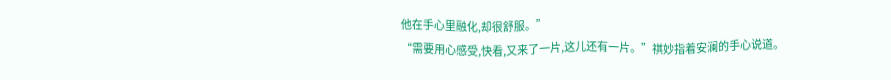他在手心里融化,却很舒服。”
“需要用心感受,快看,又来了一片,这儿还有一片。”祺妙指着安澜的手心说道。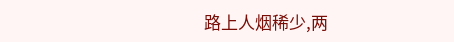路上人烟稀少,两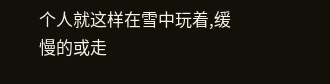个人就这样在雪中玩着,缓慢的或走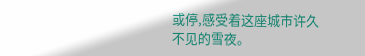或停,感受着这座城市许久不见的雪夜。